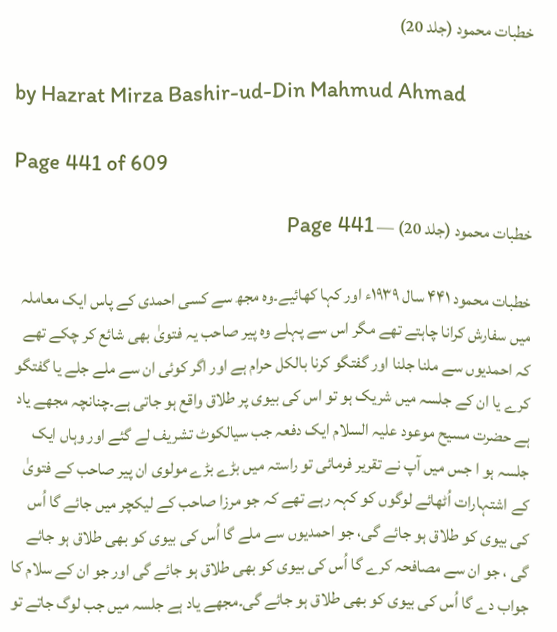خطبات محمود (جلد 20)

by Hazrat Mirza Bashir-ud-Din Mahmud Ahmad

Page 441 of 609

خطبات محمود (جلد 20) — Page 441

خطبات محمود ۴۴۱ سال ۱۹۳۹ء اور کہا کھائیے۔وہ مجھ سے کسی احمدی کے پاس ایک معاملہ میں سفارش کرانا چاہتے تھے مگر اس سے پہلے وہ پیر صاحب یہ فتویٰ بھی شائع کر چکے تھے کہ احمدیوں سے ملنا جلنا اور گفتگو کرنا بالکل حرام ہے اور اگر کوئی ان سے ملے جلے یا گفتگو کرے یا ان کے جلسہ میں شریک ہو تو اس کی بیوی پر طلاق واقع ہو جاتی ہے۔چنانچہ مجھے یاد ہے حضرت مسیح موعود علیہ السلام ایک دفعہ جب سیالکوٹ تشریف لے گئے اور وہاں ایک جلسہ ہو ا جس میں آپ نے تقریر فرمائی تو راستہ میں بڑے بڑے مولوی ان پیر صاحب کے فتویٰ کے اشتہارات اُٹھائے لوگوں کو کہہ رہے تھے کہ جو مرزا صاحب کے لیکچر میں جائے گا اُس کی بیوی کو طلاق ہو جائے گی، جو احمدیوں سے ملے گا اُس کی بیوی کو بھی طلاق ہو جائے گی ، جو ان سے مصافحہ کرے گا اُس کی بیوی کو بھی طلاق ہو جائے گی اور جو ان کے سلام کا جواب دے گا اُس کی بیوی کو بھی طلاق ہو جائے گی۔مجھے یاد ہے جلسہ میں جب لوگ جاتے تو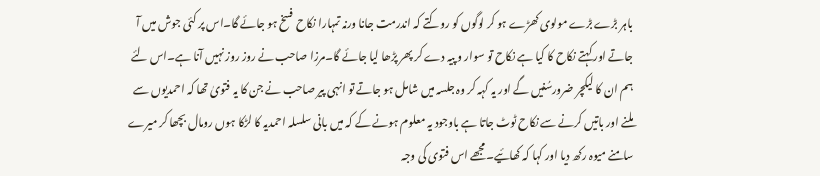باہر بڑے بڑے مولوی کھڑے ہو کر لوگوں کو روکتے کہ اندرمت جانا ورنہ تمہارا نکاح فسخ ہو جائے گا۔اس پر کئی جوش میں آ جاتے اور کہتے نکاح کا کیا ہے نکاح تو سوار و پیہ دے کر پھر پڑھا لیا جائے گا۔مرزا صاحب نے روز روز نہیں آنا ہے۔اس لئے ہم ان کا لیکچر ضرورسُنیں گے اور یہ کہہ کر وہ جلسہ میں شامل ہو جاتے تو انہی پیر صاحب نے جن کا یہ فتویٰ تھا کہ احمدیوں سے ملنے اور باتیں کرنے سے نکاح ٹوٹ جاتا ہے باوجود یہ معلوم ہونے کے کہ میں بانی سلسلہ احمدیہ کا لڑکا ہوں رومال بچھا کر میرے سامنے میوہ رکھ دیا اور کہا کہ کھائیے۔مجھے اس فتوی کی وجہ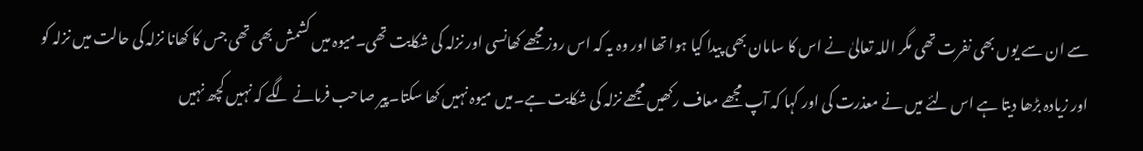سے ان سے یوں بھی نفرت تھی مگر اللہ تعالیٰ نے اس کا سامان بھی پیدا کیا ہوا تھا اور وہ یہ کہ اس روز مجھے کھانسی اور نزلہ کی شکایت تھی۔میوہ میں کشمش بھی تھی جس کا کھانا نزلہ کی حالت میں نزلہ کو اور زیادہ بڑھا دیتا ہے اس لئے میں نے معذرت کی اور کہا کہ آپ مجھے معاف رکھیں مجھے نزلہ کی شکایت ہے۔میں میوہ نہیں کھا سکتا۔پیر صاحب فرمانے لگے کہ نہیں کچھ نہیں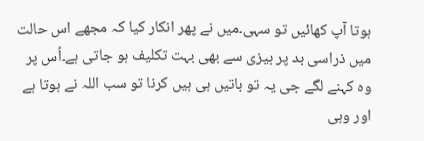ہوتا آپ کھائیں تو سہی۔میں نے پھر انکار کیا کہ مجھے اس حالت میں ذراسی بد پر ہیزی سے بھی بہت تکلیف ہو جاتی ہے۔اُس پر وہ کہنے لگے جی یہ تو باتیں ہی ہیں کرنا تو سب اللہ نے ہوتا ہے اور وہی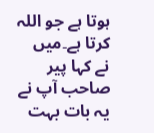ہوتا ہے جو اللہ کرتا ہے۔میں نے کہا پیر صاحب آپ نے یہ بات بہت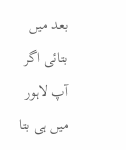بعد میں بتائی اگر آپ لاہور میں ہی بتا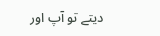دیتے تو آپ اور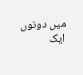میں دونوں ایک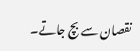نقصان سے بچ جاتے۔